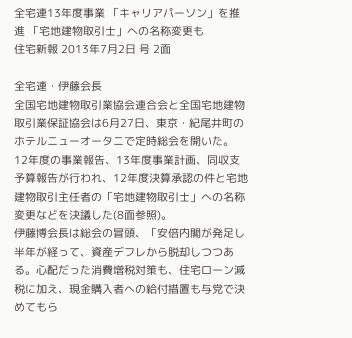全宅連13年度事業 「キャリアパーソン」を推進 「宅地建物取引士」への名称変更も
住宅新報 2013年7月2日 号 2面

全宅連・伊藤会長
全国宅地建物取引業協会連合会と全国宅地建物取引業保証協会は6月27日、東京・紀尾井町のホテルニューオータニで定時総会を開いた。
12年度の事業報告、13年度事業計画、同収支予算報告が行われ、12年度決算承認の件と宅地建物取引主任者の「宅地建物取引士」への名称変更などを決議した(8面参照)。
伊藤博会長は総会の冒頭、「安倍内閣が発足し半年が経って、資産デフレから脱却しつつある。心配だった消費増税対策も、住宅ローン減税に加え、現金購入者への給付措置も与党で決めてもら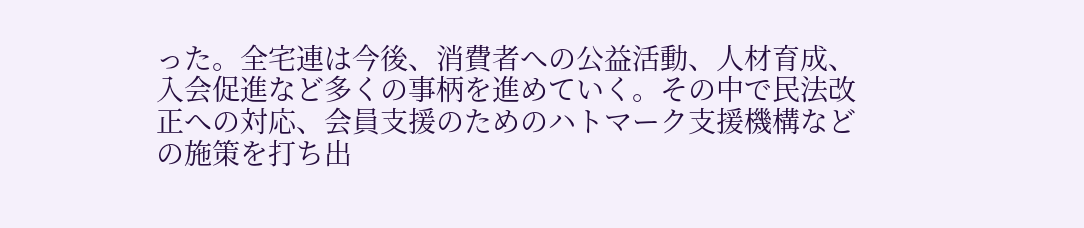った。全宅連は今後、消費者への公益活動、人材育成、入会促進など多くの事柄を進めていく。その中で民法改正への対応、会員支援のためのハトマーク支援機構などの施策を打ち出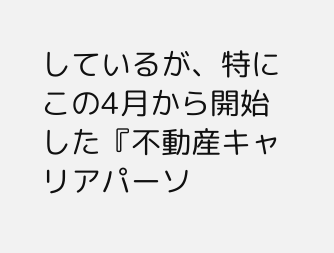しているが、特にこの4月から開始した『不動産キャリアパーソ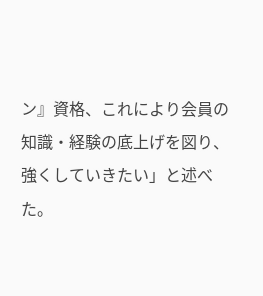ン』資格、これにより会員の知識・経験の底上げを図り、強くしていきたい」と述べた。